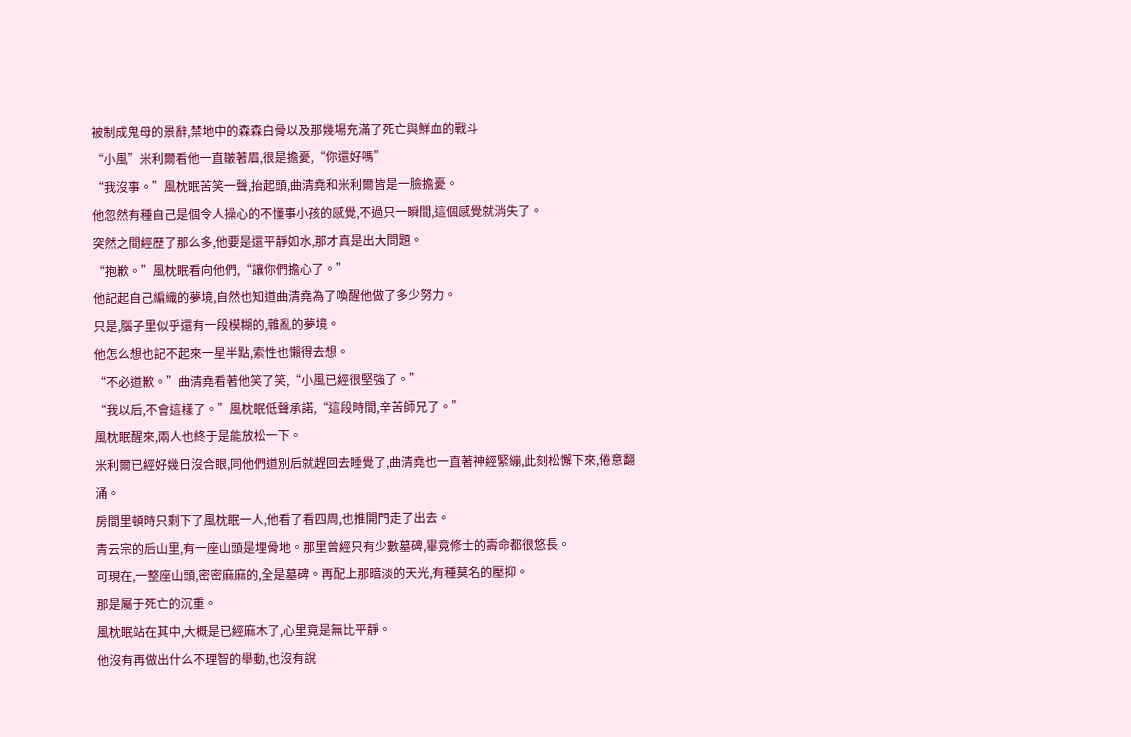被制成鬼母的景辭,禁地中的森森白骨以及那幾場充滿了死亡與鮮血的戰斗
“小風”米利爾看他一直皺著眉,很是擔憂,“你還好嗎”
“我沒事。”風枕眠苦笑一聲,抬起頭,曲清堯和米利爾皆是一臉擔憂。
他忽然有種自己是個令人操心的不懂事小孩的感覺,不過只一瞬間,這個感覺就消失了。
突然之間經歷了那么多,他要是還平靜如水,那才真是出大問題。
“抱歉。”風枕眠看向他們,“讓你們擔心了。”
他記起自己編織的夢境,自然也知道曲清堯為了喚醒他做了多少努力。
只是,腦子里似乎還有一段模糊的,雜亂的夢境。
他怎么想也記不起來一星半點,索性也懶得去想。
“不必道歉。”曲清堯看著他笑了笑,“小風已經很堅強了。”
“我以后,不會這樣了。”風枕眠低聲承諾,“這段時間,辛苦師兄了。”
風枕眠醒來,兩人也終于是能放松一下。
米利爾已經好幾日沒合眼,同他們道別后就趕回去睡覺了,曲清堯也一直著神經緊繃,此刻松懈下來,倦意翻涌。
房間里頓時只剩下了風枕眠一人,他看了看四周,也推開門走了出去。
青云宗的后山里,有一座山頭是埋骨地。那里曾經只有少數墓碑,畢竟修士的壽命都很悠長。
可現在,一整座山頭,密密麻麻的,全是墓碑。再配上那暗淡的天光,有種莫名的壓抑。
那是屬于死亡的沉重。
風枕眠站在其中,大概是已經麻木了,心里竟是無比平靜。
他沒有再做出什么不理智的舉動,也沒有說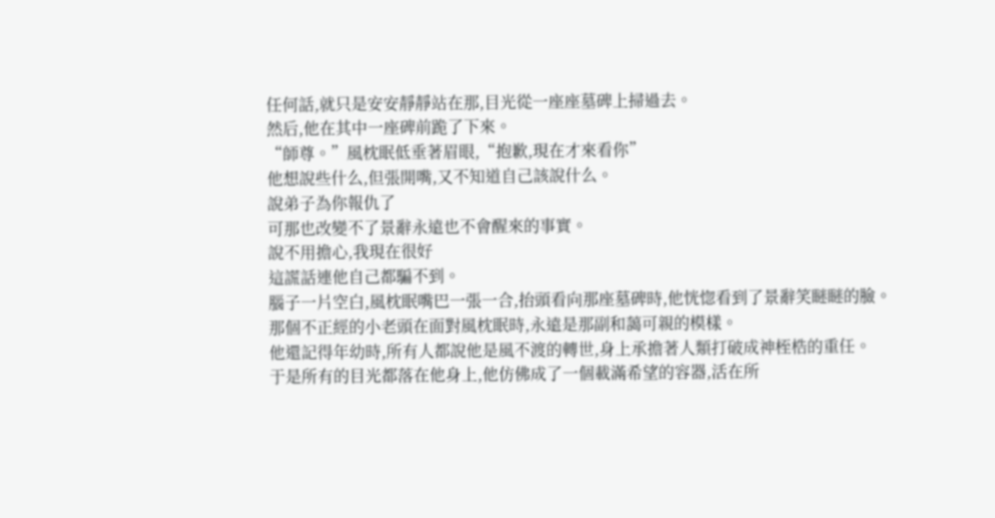任何話,就只是安安靜靜站在那,目光從一座座墓碑上掃過去。
然后,他在其中一座碑前跪了下來。
“師尊。”風枕眠低垂著眉眼,“抱歉,現在才來看你”
他想說些什么,但張開嘴,又不知道自己該說什么。
說弟子為你報仇了
可那也改變不了景辭永遠也不會醒來的事實。
說不用擔心,我現在很好
這謊話連他自己都騙不到。
腦子一片空白,風枕眠嘴巴一張一合,抬頭看向那座墓碑時,他恍惚看到了景辭笑瞇瞇的臉。
那個不正經的小老頭在面對風枕眠時,永遠是那副和藹可親的模樣。
他還記得年幼時,所有人都說他是風不渡的轉世,身上承擔著人類打破成神桎梏的重任。
于是所有的目光都落在他身上,他仿佛成了一個載滿希望的容器,活在所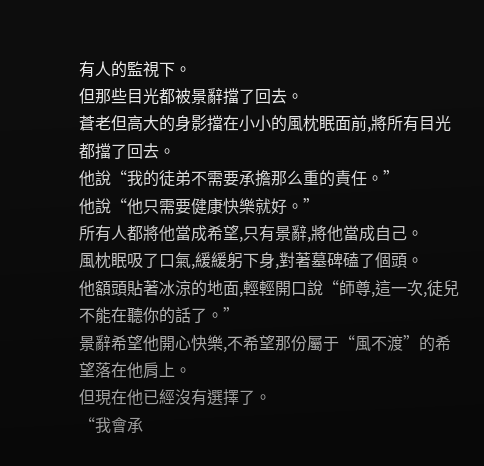有人的監視下。
但那些目光都被景辭擋了回去。
蒼老但高大的身影擋在小小的風枕眠面前,將所有目光都擋了回去。
他說“我的徒弟不需要承擔那么重的責任。”
他說“他只需要健康快樂就好。”
所有人都將他當成希望,只有景辭,將他當成自己。
風枕眠吸了口氣,緩緩躬下身,對著墓碑磕了個頭。
他額頭貼著冰涼的地面,輕輕開口說“師尊,這一次,徒兒不能在聽你的話了。”
景辭希望他開心快樂,不希望那份屬于“風不渡”的希望落在他肩上。
但現在他已經沒有選擇了。
“我會承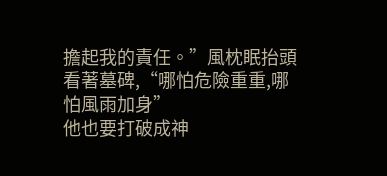擔起我的責任。”風枕眠抬頭看著墓碑,“哪怕危險重重,哪怕風雨加身”
他也要打破成神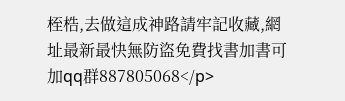桎梏,去做這成神路請牢記收藏,網址最新最快無防盜免費找書加書可加qq群887805068</p>